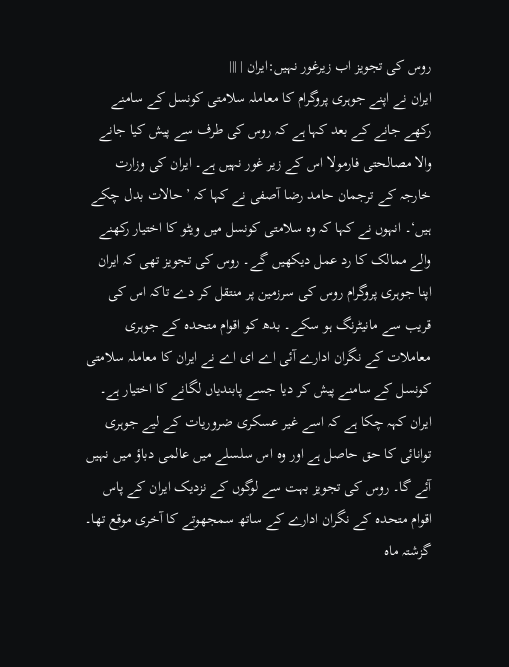روس کی تجویز اب زیرغور نہیں:ایران | |||
ایران نے اپنے جوہری پروگرام کا معاملہ سلامتی کونسل کے سامنے رکھے جانے کے بعد کہا ہے کہ روس کی طرف سے پیش کیا جانے والا مصالحتی فارمولا اس کے زیر غور نہیں ہے۔ ایران کی وزارت خارجہ کے ترجمان حامد رضا آصفی نے کہا کہ ’حالات بدل چکے ہیں‘۔ انہوں نے کہا کہ وہ سلامتی کونسل میں ویٹو کا اختیار رکھنے والے ممالک کا رد عمل دیکھیں گے۔ روس کی تجویز تھی کہ ایران اپنا جوہری پروگرام روس کی سرزمین پر منتقل کر دے تاکہ اس کی قریب سے مانیٹرنگ ہو سکے۔ بدھ کو اقوام متحدہ کے جوہری معاملات کے نگران ادارے آئی اے ای اے نے ایران کا معاملہ سلامتی کونسل کے سامنے پیش کر دیا جسے پابندیاں لگانے کا اختیار ہے۔ ایران کہہ چکا ہے کہ اسے غیر عسکری ضروریات کے لیے جوہری توانائی کا حق حاصل ہے اور وہ اس سلسلے میں عالمی دباؤ میں نہیں آئے گا۔ روس کی تجویز بہت سے لوگوں کے نزدیک ایران کے پاس اقوام متحدہ کے نگران ادارے کے ساتھ سمجھوتے کا آخری موقع تھا۔ گزشتہ ماہ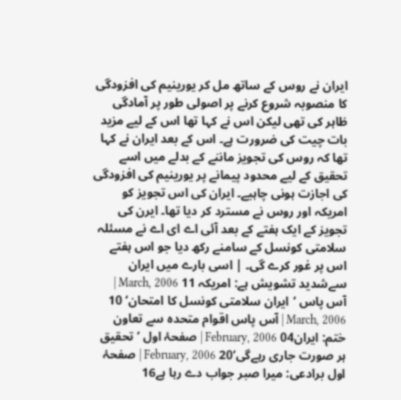ایران نے روس کے ساتھ مل کر یورینیم کی افزودگی کا منصوبہ شروع کرنے پر اصولی طور پر آمادگی ظاہر کی تھی لیکن اس نے کہا تھا اس کے لیے مزید بات چیت کی ضرورت ہے۔ اس کے بعد ایران نے کہا تھا کہ روس کی تجویز ماننے کے بدلے میں اسے تحقیق کے لیے محدود پیمانے پر یورینیم کی افزودگی کی اجازت ہونی چاہیے۔ ایران کی اس تجویز کو امریکہ اور روس نے مسترد کر دیا تھا۔ ایرن کی تجویز کے ایک ہفتے کے بعد آئی اے ای اے نے مسئلہ سلامتی کونسل کے سامنے رکھ دیا جو اس ہفتے اس پر غور کرے گی۔ | اسی بارے میں ایران سےشدید تشویش ہے: امریکہ 11 March, 2006 | آس پاس ’ایران سلامتی کونسل کا امتحان‘ 10 March, 2006 | آس پاس اقوام متحدہ سے تعاون ختم: ایران04 February, 2006 | صفحۂ اول ’تحقیق ہر صورت جاری رہےگی‘20 February, 2006 | صفحۂ اول برادعی: میرا صبر جواب دے رہا ہے16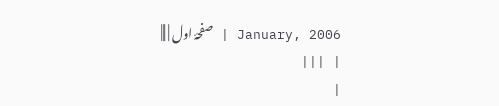January, 2006 | صفحۂ اول | |||
| |||
|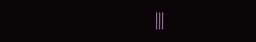|||